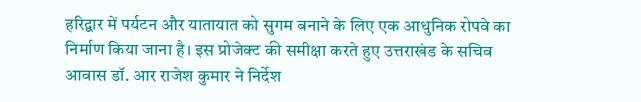हरिद्वार में पर्यटन और यातायात को सुगम बनाने के लिए एक आधुनिक रोपवे का निर्माण किया जाना है। इस प्रोजेक्ट की समीक्षा करते हुए उत्तराखंड के सचिव आवास डॉ. आर राजेश कुमार ने निर्देश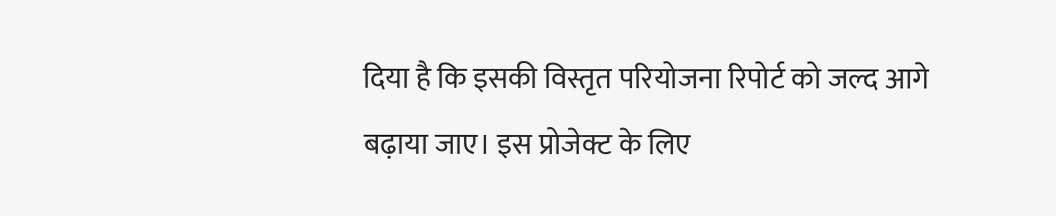दिया है कि इसकी विस्तृत परियोजना रिपोर्ट को जल्द आगे बढ़ाया जाए। इस प्रोजेक्ट के लिए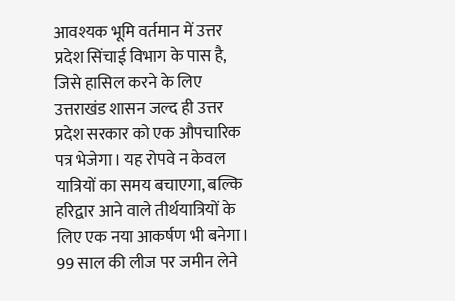आवश्यक भूमि वर्तमान में उत्तर प्रदेश सिंचाई विभाग के पास है, जिसे हासिल करने के लिए उत्तराखंड शासन जल्द ही उत्तर प्रदेश सरकार को एक औपचारिक पत्र भेजेगा। यह रोपवे न केवल यात्रियों का समय बचाएगा, बल्कि हरिद्वार आने वाले तीर्थयात्रियों के लिए एक नया आकर्षण भी बनेगा।
99 साल की लीज पर जमीन लेने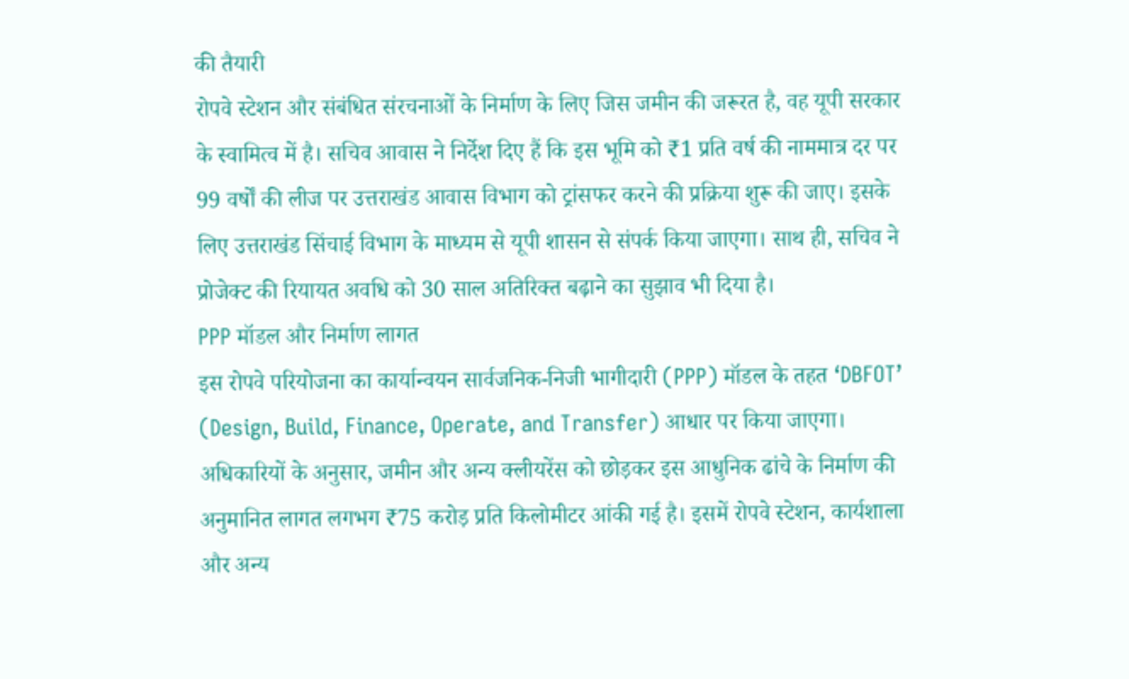की तैयारी
रोपवे स्टेशन और संबंधित संरचनाओं के निर्माण के लिए जिस जमीन की जरूरत है, वह यूपी सरकार के स्वामित्व में है। सचिव आवास ने निर्देश दिए हैं कि इस भूमि को ₹1 प्रति वर्ष की नाममात्र दर पर 99 वर्षों की लीज पर उत्तराखंड आवास विभाग को ट्रांसफर करने की प्रक्रिया शुरू की जाए। इसके लिए उत्तराखंड सिंचाई विभाग के माध्यम से यूपी शासन से संपर्क किया जाएगा। साथ ही, सचिव ने प्रोजेक्ट की रियायत अवधि को 30 साल अतिरिक्त बढ़ाने का सुझाव भी दिया है।
PPP मॉडल और निर्माण लागत
इस रोपवे परियोजना का कार्यान्वयन सार्वजनिक-निजी भागीदारी (PPP) मॉडल के तहत ‘DBFOT’ (Design, Build, Finance, Operate, and Transfer) आधार पर किया जाएगा। अधिकारियों के अनुसार, जमीन और अन्य क्लीयरेंस को छोड़कर इस आधुनिक ढांचे के निर्माण की अनुमानित लागत लगभग ₹75 करोड़ प्रति किलोमीटर आंकी गई है। इसमें रोपवे स्टेशन, कार्यशाला और अन्य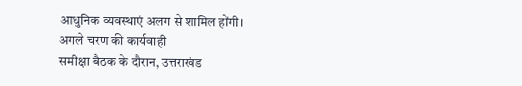आधुनिक व्यवस्थाएं अलग से शामिल होंगी।
अगले चरण की कार्यवाही
समीक्षा बैठक के दौरान, उत्तराखंड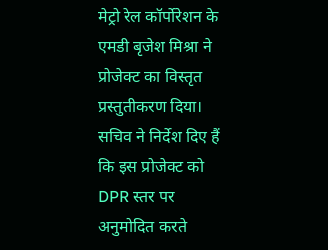मेट्रो रेल कॉर्पोरेशन के एमडी बृजेश मिश्रा ने प्रोजेक्ट का विस्तृत प्रस्तुतीकरण दिया। सचिव ने निर्देश दिए हैं कि इस प्रोजेक्ट को DPR स्तर पर अनुमोदित करते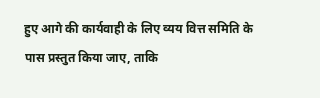हुए आगे की कार्यवाही के लिए व्यय वित्त समिति के पास प्रस्तुत किया जाए, ताकि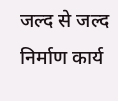जल्द से जल्द निर्माण कार्य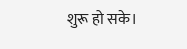शुरू हो सके।